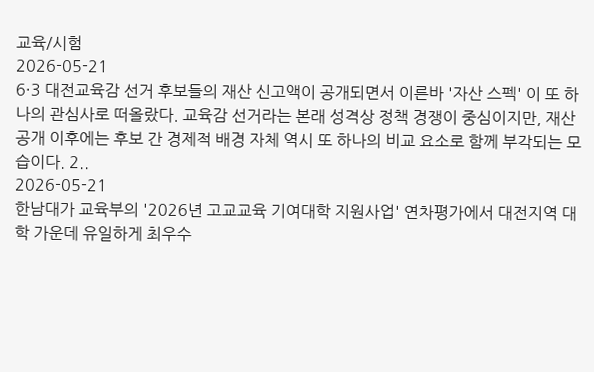교육/시험
2026-05-21
6·3 대전교육감 선거 후보들의 재산 신고액이 공개되면서 이른바 '자산 스펙' 이 또 하나의 관심사로 떠올랐다. 교육감 선거라는 본래 성격상 정책 경쟁이 중심이지만, 재산 공개 이후에는 후보 간 경제적 배경 자체 역시 또 하나의 비교 요소로 함께 부각되는 모습이다. 2..
2026-05-21
한남대가 교육부의 '2026년 고교교육 기여대학 지원사업' 연차평가에서 대전지역 대학 가운데 유일하게 최우수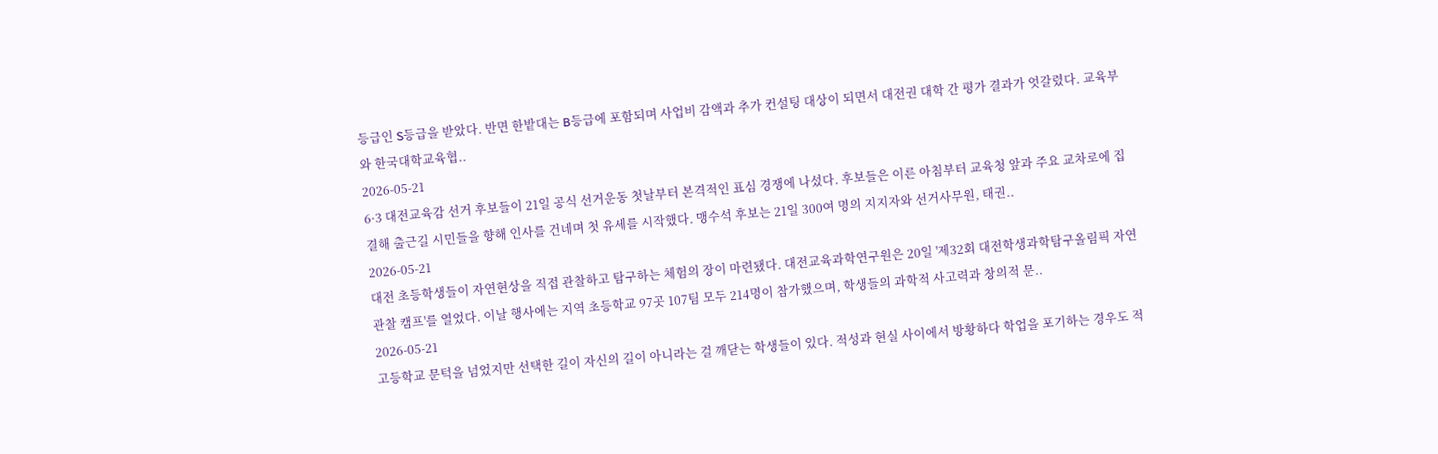등급인 S등급을 받았다. 반면 한밭대는 B등급에 포함되며 사업비 감액과 추가 컨설팅 대상이 되면서 대전권 대학 간 평가 결과가 엇갈렸다. 교육부와 한국대학교육협..
2026-05-21
6·3 대전교육감 선거 후보들이 21일 공식 선거운동 첫날부터 본격적인 표심 경쟁에 나섰다. 후보들은 이른 아침부터 교육청 앞과 주요 교차로에 집결해 출근길 시민들을 향해 인사를 건네며 첫 유세를 시작했다. 맹수석 후보는 21일 300여 명의 지지자와 선거사무원, 태권..
2026-05-21
대전 초등학생들이 자연현상을 직접 관찰하고 탐구하는 체험의 장이 마련됐다. 대전교육과학연구원은 20일 '제32회 대전학생과학탐구올림픽 자연관찰 캠프'를 열었다. 이날 행사에는 지역 초등학교 97곳 107팀 모두 214명이 참가했으며, 학생들의 과학적 사고력과 창의적 문..
2026-05-21
고등학교 문턱을 넘었지만 선택한 길이 자신의 길이 아니라는 걸 깨닫는 학생들이 있다. 적성과 현실 사이에서 방황하다 학업을 포기하는 경우도 적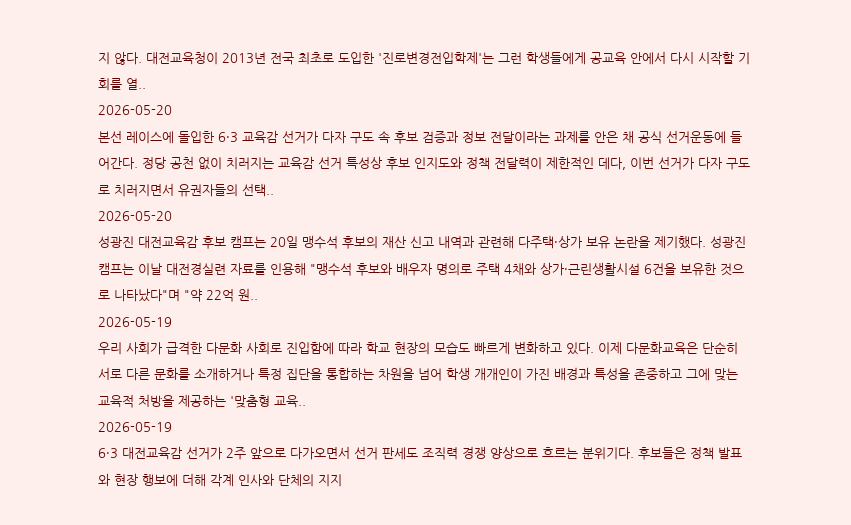지 않다. 대전교육청이 2013년 전국 최초로 도입한 '진로변경전입학제'는 그런 학생들에게 공교육 안에서 다시 시작할 기회를 열..
2026-05-20
본선 레이스에 돌입한 6·3 교육감 선거가 다자 구도 속 후보 검증과 정보 전달이라는 과제를 안은 채 공식 선거운동에 들어간다. 정당 공천 없이 치러지는 교육감 선거 특성상 후보 인지도와 정책 전달력이 제한적인 데다, 이번 선거가 다자 구도로 치러지면서 유권자들의 선택..
2026-05-20
성광진 대전교육감 후보 캠프는 20일 맹수석 후보의 재산 신고 내역과 관련해 다주택·상가 보유 논란을 제기했다. 성광진 캠프는 이날 대전경실련 자료를 인용해 "맹수석 후보와 배우자 명의로 주택 4채와 상가·근린생활시설 6건을 보유한 것으로 나타났다"며 "약 22억 원..
2026-05-19
우리 사회가 급격한 다문화 사회로 진입함에 따라 학교 현장의 모습도 빠르게 변화하고 있다. 이제 다문화교육은 단순히 서로 다른 문화를 소개하거나 특정 집단을 통합하는 차원을 넘어 학생 개개인이 가진 배경과 특성을 존중하고 그에 맞는 교육적 처방을 제공하는 '맞춤형 교육..
2026-05-19
6·3 대전교육감 선거가 2주 앞으로 다가오면서 선거 판세도 조직력 경쟁 양상으로 흐르는 분위기다. 후보들은 정책 발표와 현장 행보에 더해 각계 인사와 단체의 지지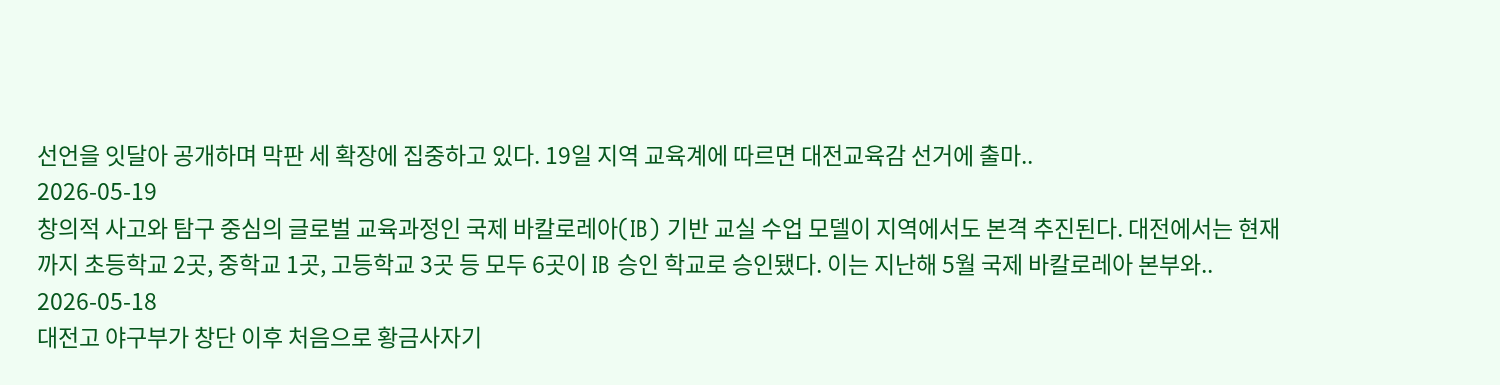선언을 잇달아 공개하며 막판 세 확장에 집중하고 있다. 19일 지역 교육계에 따르면 대전교육감 선거에 출마..
2026-05-19
창의적 사고와 탐구 중심의 글로벌 교육과정인 국제 바칼로레아(IB) 기반 교실 수업 모델이 지역에서도 본격 추진된다. 대전에서는 현재까지 초등학교 2곳, 중학교 1곳, 고등학교 3곳 등 모두 6곳이 IB 승인 학교로 승인됐다. 이는 지난해 5월 국제 바칼로레아 본부와..
2026-05-18
대전고 야구부가 창단 이후 처음으로 황금사자기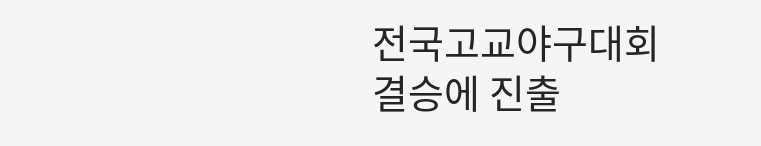전국고교야구대회 결승에 진출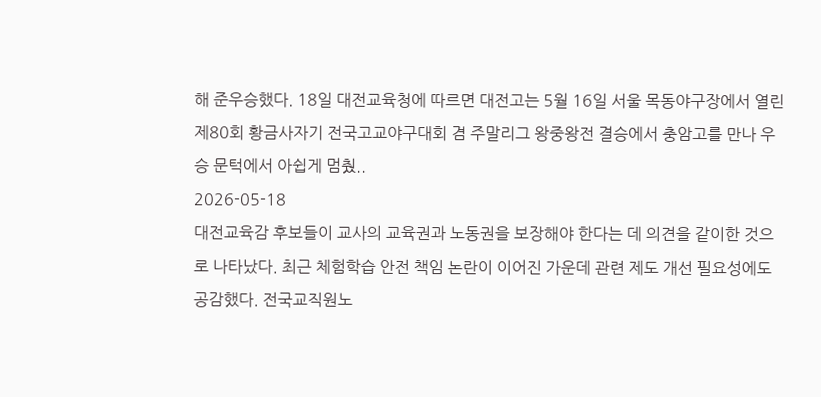해 준우승했다. 18일 대전교육청에 따르면 대전고는 5월 16일 서울 목동야구장에서 열린 제80회 황금사자기 전국고교야구대회 겸 주말리그 왕중왕전 결승에서 충암고를 만나 우승 문턱에서 아쉽게 멈췄..
2026-05-18
대전교육감 후보들이 교사의 교육권과 노동권을 보장해야 한다는 데 의견을 같이한 것으로 나타났다. 최근 체험학습 안전 책임 논란이 이어진 가운데 관련 제도 개선 필요성에도 공감했다. 전국교직원노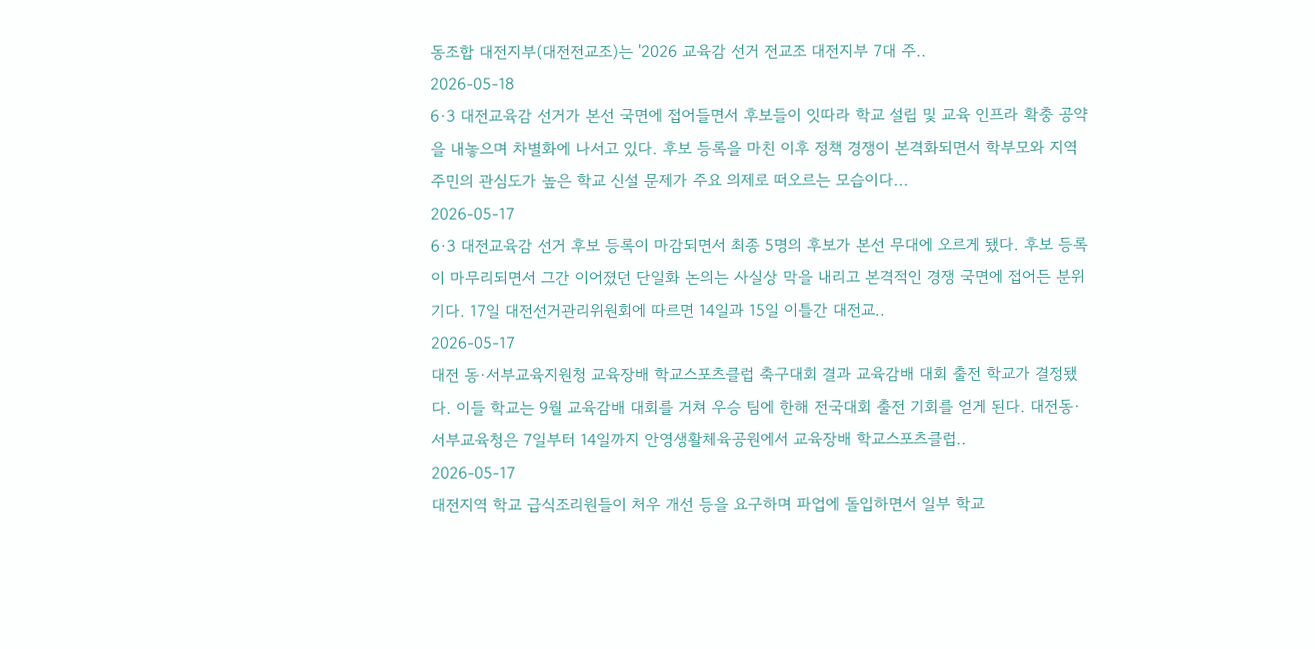동조합 대전지부(대전전교조)는 '2026 교육감 선거 전교조 대전지부 7대 주..
2026-05-18
6·3 대전교육감 선거가 본선 국면에 접어들면서 후보들이 잇따라 학교 설립 및 교육 인프라 확충 공약을 내놓으며 차별화에 나서고 있다. 후보 등록을 마친 이후 정책 경쟁이 본격화되면서 학부모와 지역 주민의 관심도가 높은 학교 신설 문제가 주요 의제로 떠오르는 모습이다...
2026-05-17
6·3 대전교육감 선거 후보 등록이 마감되면서 최종 5명의 후보가 본선 무대에 오르게 됐다. 후보 등록이 마무리되면서 그간 이어졌던 단일화 논의는 사실상 막을 내리고 본격적인 경쟁 국면에 접어든 분위기다. 17일 대전선거관리위원회에 따르면 14일과 15일 이틀간 대전교..
2026-05-17
대전 동·서부교육지원청 교육장배 학교스포츠클럽 축구대회 결과 교육감배 대회 출전 학교가 결정됐다. 이들 학교는 9월 교육감배 대회를 거쳐 우승 팀에 한해 전국대회 출전 기회를 얻게 된다. 대전동·서부교육청은 7일부터 14일까지 안영생활체육공원에서 교육장배 학교스포츠클럽..
2026-05-17
대전지역 학교 급식조리원들이 처우 개선 등을 요구하며 파업에 돌입하면서 일부 학교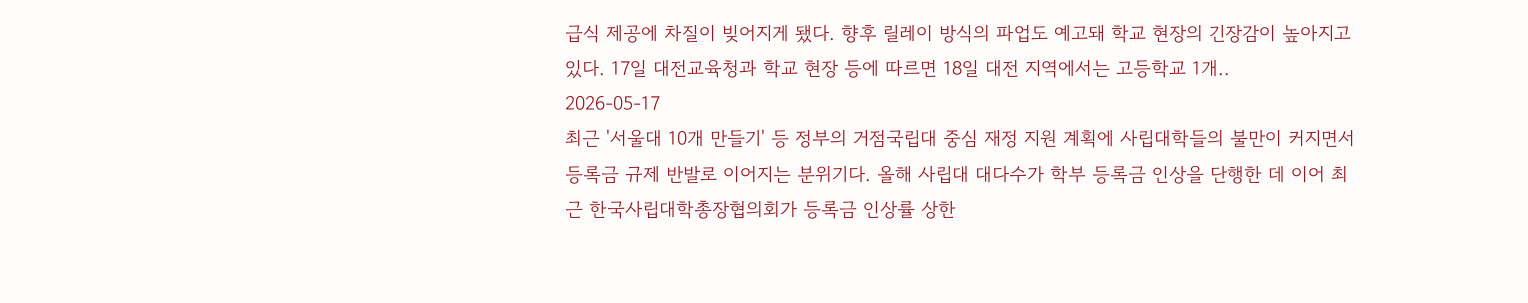급식 제공에 차질이 빚어지게 됐다. 향후 릴레이 방식의 파업도 예고돼 학교 현장의 긴장감이 높아지고 있다. 17일 대전교육청과 학교 현장 등에 따르면 18일 대전 지역에서는 고등학교 1개..
2026-05-17
최근 '서울대 10개 만들기' 등 정부의 거점국립대 중심 재정 지원 계획에 사립대학들의 불만이 커지면서 등록금 규제 반발로 이어지는 분위기다. 올해 사립대 대다수가 학부 등록금 인상을 단행한 데 이어 최근 한국사립대학총장협의회가 등록금 인상률 상한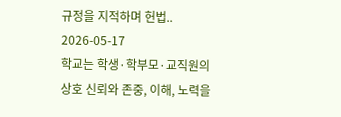규정을 지적하며 헌법..
2026-05-17
학교는 학생·학부모·교직원의 상호 신뢰와 존중, 이해, 노력을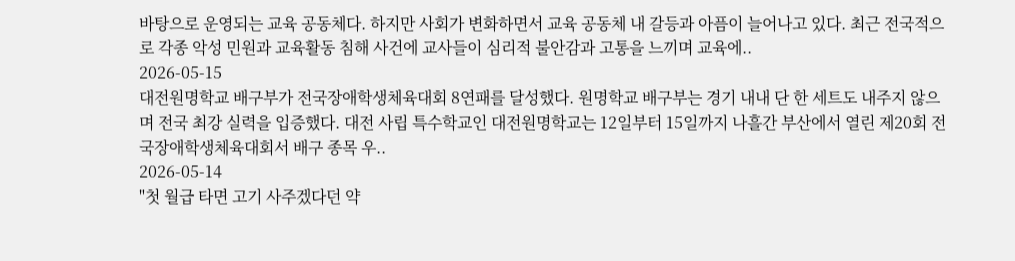바탕으로 운영되는 교육 공동체다. 하지만 사회가 변화하면서 교육 공동체 내 갈등과 아픔이 늘어나고 있다. 최근 전국적으로 각종 악성 민원과 교육활동 침해 사건에 교사들이 심리적 불안감과 고통을 느끼며 교육에..
2026-05-15
대전원명학교 배구부가 전국장애학생체육대회 8연패를 달성했다. 원명학교 배구부는 경기 내내 단 한 세트도 내주지 않으며 전국 최강 실력을 입증했다. 대전 사립 특수학교인 대전원명학교는 12일부터 15일까지 나흘간 부산에서 열린 제20회 전국장애학생체육대회서 배구 종목 우..
2026-05-14
"첫 월급 타면 고기 사주겠다던 약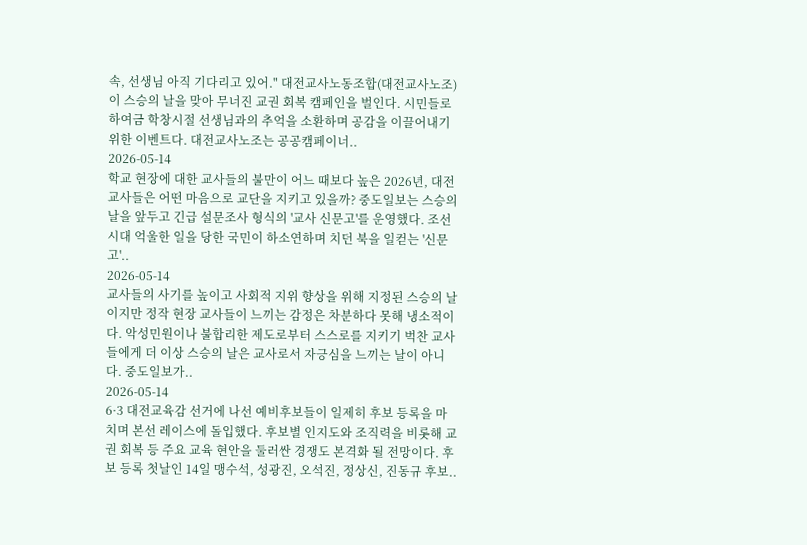속, 선생님 아직 기다리고 있어." 대전교사노동조합(대전교사노조)이 스승의 날을 맞아 무너진 교권 회복 캠페인을 벌인다. 시민들로 하여금 학창시절 선생님과의 추억을 소환하며 공감을 이끌어내기 위한 이벤트다. 대전교사노조는 공공캠페이너..
2026-05-14
학교 현장에 대한 교사들의 불만이 어느 때보다 높은 2026년, 대전 교사들은 어떤 마음으로 교단을 지키고 있을까? 중도일보는 스승의 날을 앞두고 긴급 설문조사 형식의 '교사 신문고'를 운영했다. 조선시대 억울한 일을 당한 국민이 하소연하며 치던 북을 일컫는 '신문고'..
2026-05-14
교사들의 사기를 높이고 사회적 지위 향상을 위해 지정된 스승의 날이지만 정작 현장 교사들이 느끼는 감정은 차분하다 못해 냉소적이다. 악성민원이나 불합리한 제도로부터 스스로를 지키기 벅찬 교사들에게 더 이상 스승의 날은 교사로서 자긍심을 느끼는 날이 아니다. 중도일보가..
2026-05-14
6·3 대전교육감 선거에 나선 예비후보들이 일제히 후보 등록을 마치며 본선 레이스에 돌입했다. 후보별 인지도와 조직력을 비롯해 교권 회복 등 주요 교육 현안을 둘러싼 경쟁도 본격화 될 전망이다. 후보 등록 첫날인 14일 맹수석, 성광진, 오석진, 정상신, 진동규 후보..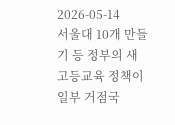2026-05-14
서울대 10개 만들기 등 정부의 새 고등교육 정책이 일부 거점국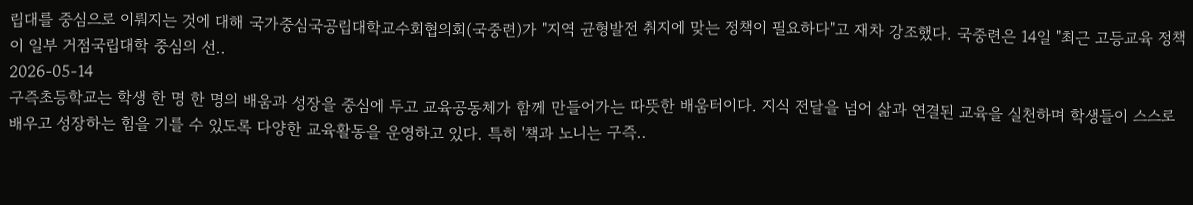립대를 중심으로 이뤄지는 것에 대해 국가중심국공립대학교수회협의회(국중련)가 "지역 균형발전 취지에 맞는 정책이 필요하다"고 재차 강조했다. 국중련은 14일 "최근 고등교육 정책이 일부 거점국립대학 중심의 선..
2026-05-14
구즉초등학교는 학생 한 명 한 명의 배움과 성장을 중심에 두고 교육공동체가 함께 만들어가는 따뜻한 배움터이다. 지식 전달을 넘어 삶과 연결된 교육을 실천하며 학생들이 스스로 배우고 성장하는 힘을 기를 수 있도록 다양한 교육활동을 운영하고 있다. 특히 '책과 노니는 구즉..